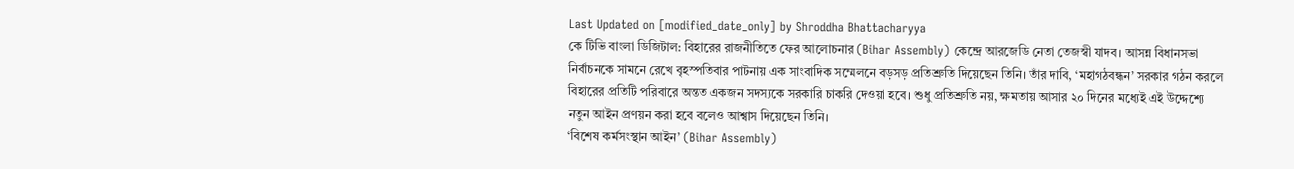Last Updated on [modified_date_only] by Shroddha Bhattacharyya
কে টিভি বাংলা ডিজিটাল: বিহারের রাজনীতিতে ফের আলোচনার (Bihar Assembly) কেন্দ্রে আরজেডি নেতা তেজস্বী যাদব। আসন্ন বিধানসভা নির্বাচনকে সামনে রেখে বৃহস্পতিবার পাটনায় এক সাংবাদিক সম্মেলনে বড়সড় প্রতিশ্রুতি দিয়েছেন তিনি। তাঁর দাবি, ‘মহাগঠবন্ধন’ সরকার গঠন করলে বিহারের প্রতিটি পরিবারে অন্তত একজন সদস্যকে সরকারি চাকরি দেওয়া হবে। শুধু প্রতিশ্রুতি নয়, ক্ষমতায় আসার ২০ দিনের মধ্যেই এই উদ্দেশ্যে নতুন আইন প্রণয়ন করা হবে বলেও আশ্বাস দিয়েছেন তিনি।
‘বিশেষ কর্মসংস্থান আইন’ (Bihar Assembly)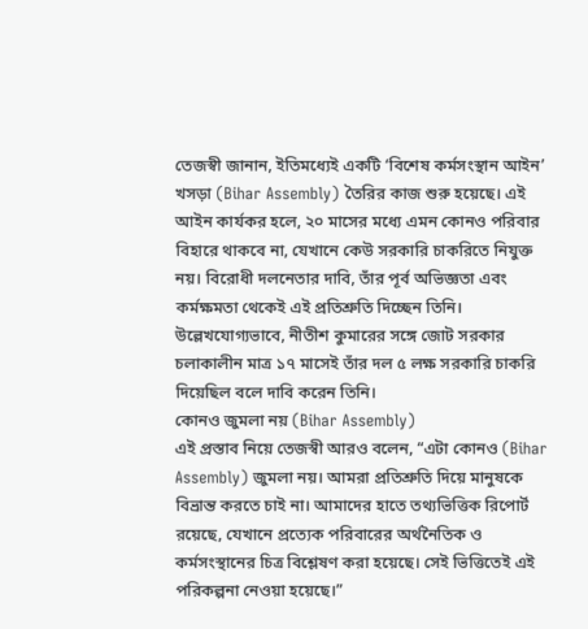তেজস্বী জানান, ইতিমধ্যেই একটি ‘বিশেষ কর্মসংস্থান আইন’ খসড়া (Bihar Assembly) তৈরির কাজ শুরু হয়েছে। এই আইন কার্যকর হলে, ২০ মাসের মধ্যে এমন কোনও পরিবার বিহারে থাকবে না, যেখানে কেউ সরকারি চাকরিতে নিযুক্ত নয়। বিরোধী দলনেতার দাবি, তাঁর পূর্ব অভিজ্ঞতা এবং কর্মক্ষমতা থেকেই এই প্রতিশ্রুতি দিচ্ছেন তিনি। উল্লেখযোগ্যভাবে, নীতীশ কুমারের সঙ্গে জোট সরকার চলাকালীন মাত্র ১৭ মাসেই তাঁর দল ৫ লক্ষ সরকারি চাকরি দিয়েছিল বলে দাবি করেন তিনি।
কোনও জুমলা নয় (Bihar Assembly)
এই প্রস্তাব নিয়ে তেজস্বী আরও বলেন, “এটা কোনও (Bihar Assembly) জুমলা নয়। আমরা প্রতিশ্রুতি দিয়ে মানুষকে বিভ্রান্ত করতে চাই না। আমাদের হাতে তথ্যভিত্তিক রিপোর্ট রয়েছে, যেখানে প্রত্যেক পরিবারের অর্থনৈতিক ও কর্মসংস্থানের চিত্র বিশ্লেষণ করা হয়েছে। সেই ভিত্তিতেই এই পরিকল্পনা নেওয়া হয়েছে।”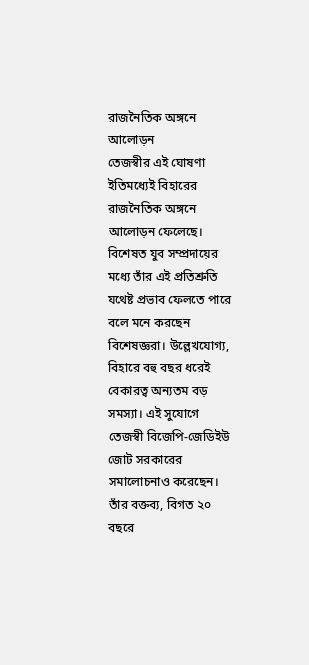রাজনৈতিক অঙ্গনে আলোড়ন
তেজস্বীর এই ঘোষণা ইতিমধ্যেই বিহারের রাজনৈতিক অঙ্গনে আলোড়ন ফেলেছে। বিশেষত যুব সম্প্রদায়ের মধ্যে তাঁর এই প্রতিশ্রুতি যথেষ্ট প্রভাব ফেলতে পারে বলে মনে করছেন বিশেষজ্ঞরা। উল্লেখযোগ্য, বিহারে বহু বছর ধরেই বেকারত্ব অন্যতম বড় সমস্যা। এই সুযোগে তেজস্বী বিজেপি-জেডিইউ জোট সরকারের সমালোচনাও করেছেন। তাঁর বক্তব্য, বিগত ২০ বছরে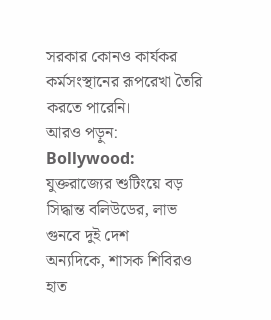সরকার কোনও কার্যকর কর্মসংস্থানের রূপরেখা তৈরি করতে পারেনি।
আরও পড়ুন: Bollywood: যুক্তরাজ্যের শুটিংয়ে বড় সিদ্ধান্ত বলিউডের, লাভ গুনবে দুই দেশ
অন্যদিকে, শাসক শিবিরও হাত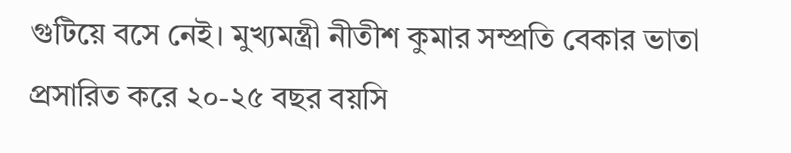গুটিয়ে বসে নেই। মুখ্যমন্ত্রী নীতীশ কুমার সম্প্রতি বেকার ভাতা প্রসারিত করে ২০-২৫ বছর বয়সি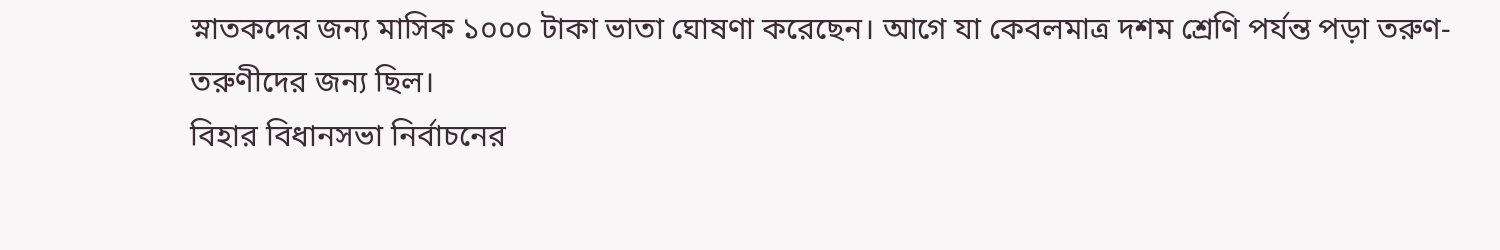স্নাতকদের জন্য মাসিক ১০০০ টাকা ভাতা ঘোষণা করেছেন। আগে যা কেবলমাত্র দশম শ্রেণি পর্যন্ত পড়া তরুণ-তরুণীদের জন্য ছিল।
বিহার বিধানসভা নির্বাচনের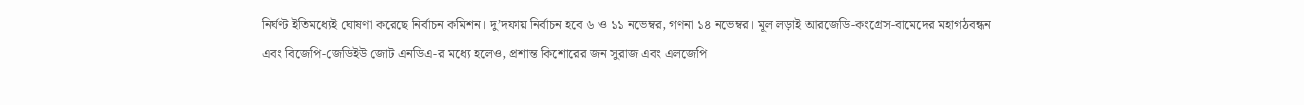নির্ঘণ্ট ইতিমধ্যেই ঘোষণা করেছে নির্বাচন কমিশন। দু’দফায় নির্বাচন হবে ৬ ও ১১ নভেম্বর, গণনা ১৪ নভেম্বর। মূল লড়াই আরজেডি-কংগ্রেস-বামেদের মহাগঠবন্ধন এবং বিজেপি-জেডিইউ জোট এনডিএ-র মধ্যে হলেও, প্রশান্ত কিশোরের জন সুরাজ এবং এলজেপি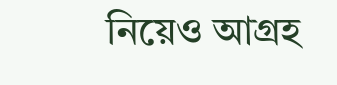নিয়েও আগ্রহ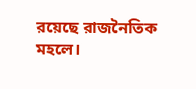রয়েছে রাজনৈতিক মহলে।